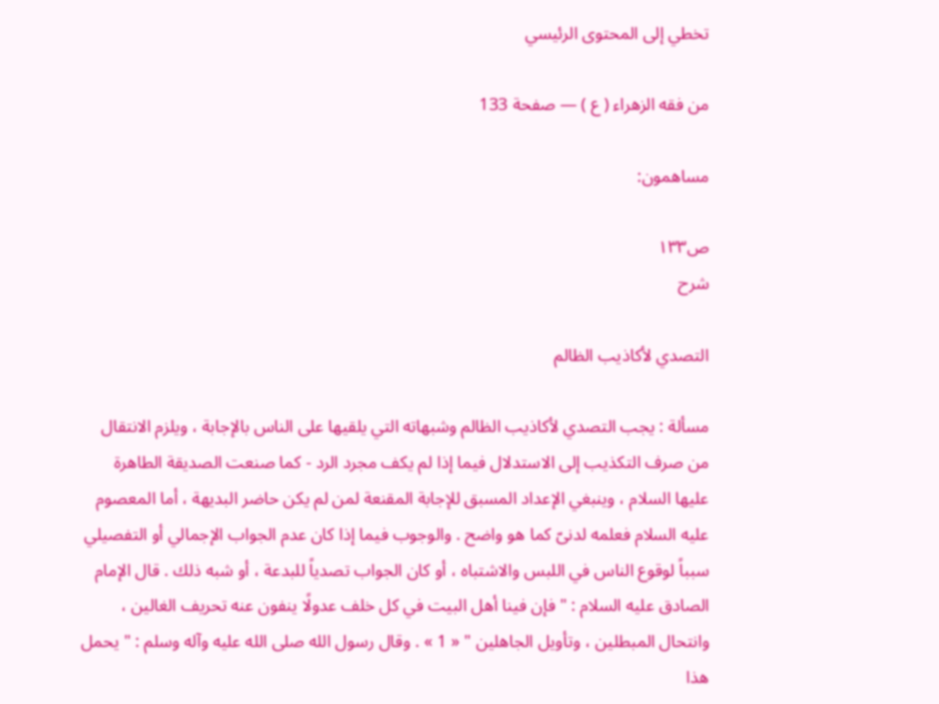تخطي إلى المحتوى الرئيسي

من فقه الزهراء ( ع ) — صفحة 133

مساهمون:

ص١٣٣
شرح

التصدي لأكاذيب الظالم

مسألة : يجب التصدي لأكاذيب الظالم وشبهاته التي يلقيها على الناس بالإجابة ، ويلزم الانتقال من صرف التكذيب إلى الاستدلال فيما إذا لم يكف مجرد الرد - كما صنعت الصديقة الطاهرة عليها السلام ، وينبغي الإعداد المسبق للإجابة المقنعة لمن لم يكن حاضر البديهة ، أما المعصوم عليه السلام فعلمه لدنىّ كما هو واضح . والوجوب فيما إذا كان عدم الجواب الإجمالي أو التفصيلي سبباً لوقوع الناس في اللبس والاشتباه ، أو كان الجواب تصدياً للبدعة ، أو شبه ذلك . قال الإمام الصادق عليه السلام : " فإن فينا أهل البيت في كل خلف عدولًا ينفون عنه تحريف الغالين ، وانتحال المبطلين ، وتأويل الجاهلين " « 1 » . وقال رسول الله صلى الله عليه وآله وسلم : " يحمل هذا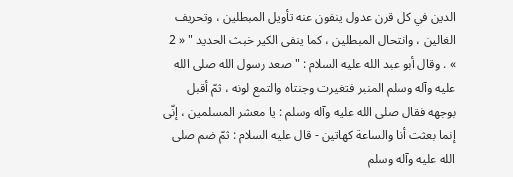الدين في كل قرن عدول ينفون عنه تأويل المبطلين ، وتحريف الغالين ، وانتحال المبطلين ، كما ينفى الكير خبث الحديد " « 2 » . وقال أبو عبد الله عليه السلام : " صعد رسول الله صلى الله عليه وآله وسلم المنبر فتغيرت وجنتاه والتمع لونه ، ثمّ أقبل بوجهه فقال صلى الله عليه وآله وسلم : يا معشر المسلمين ، إنّى إنما بعثت أنا والساعة كهاتين - قال عليه السلام : ثمّ ضم صلى الله عليه وآله وسلم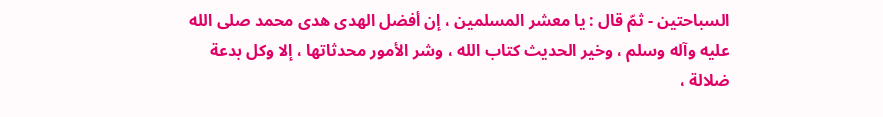السباحتين - ثمّ قال : يا معشر المسلمين ، إن أفضل الهدى هدى محمد صلى الله عليه وآله وسلم ، وخير الحديث كتاب الله ، وشر الأمور محدثاتها ، إلا وكل بدعة ضلالة ،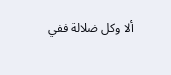ألا وكل ضلالة ففي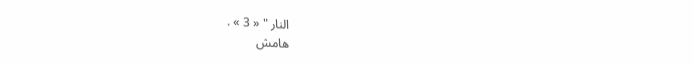النار " « 3 » .
هامش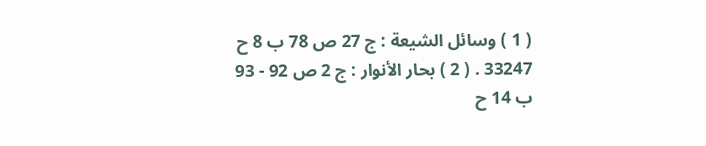( 1 ) وسائل الشيعة : ج 27 ص 78 ب 8 ح 33247 . ( 2 ) بحار الأنوار : ج 2 ص 92 - 93 ب 14 ح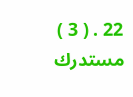22 . ( 3 ) مستدرك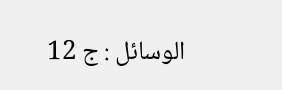الوسائل : ج 12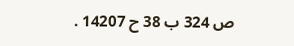ص 324 ب 38 ح 14207 .